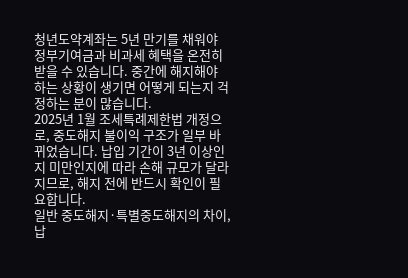청년도약계좌는 5년 만기를 채워야 정부기여금과 비과세 혜택을 온전히 받을 수 있습니다. 중간에 해지해야 하는 상황이 생기면 어떻게 되는지 걱정하는 분이 많습니다.
2025년 1월 조세특례제한법 개정으로, 중도해지 불이익 구조가 일부 바뀌었습니다. 납입 기간이 3년 이상인지 미만인지에 따라 손해 규모가 달라지므로, 해지 전에 반드시 확인이 필요합니다.
일반 중도해지·특별중도해지의 차이, 납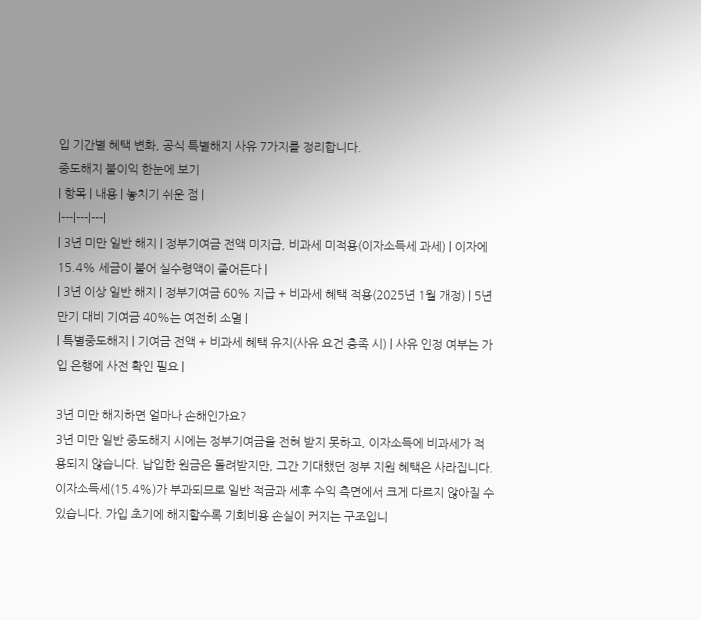입 기간별 혜택 변화, 공식 특별해지 사유 7가지를 정리합니다.
중도해지 불이익 한눈에 보기
| 항목 | 내용 | 놓치기 쉬운 점 |
|---|---|---|
| 3년 미만 일반 해지 | 정부기여금 전액 미지급, 비과세 미적용(이자소득세 과세) | 이자에 15.4% 세금이 붙어 실수령액이 줄어든다 |
| 3년 이상 일반 해지 | 정부기여금 60% 지급 + 비과세 혜택 적용(2025년 1월 개정) | 5년 만기 대비 기여금 40%는 여전히 소멸 |
| 특별중도해지 | 기여금 전액 + 비과세 혜택 유지(사유 요건 충족 시) | 사유 인정 여부는 가입 은행에 사전 확인 필요 |

3년 미만 해지하면 얼마나 손해인가요?
3년 미만 일반 중도해지 시에는 정부기여금을 전혀 받지 못하고, 이자소득에 비과세가 적용되지 않습니다. 납입한 원금은 돌려받지만, 그간 기대했던 정부 지원 혜택은 사라집니다.
이자소득세(15.4%)가 부과되므로 일반 적금과 세후 수익 측면에서 크게 다르지 않아질 수 있습니다. 가입 초기에 해지할수록 기회비용 손실이 커지는 구조입니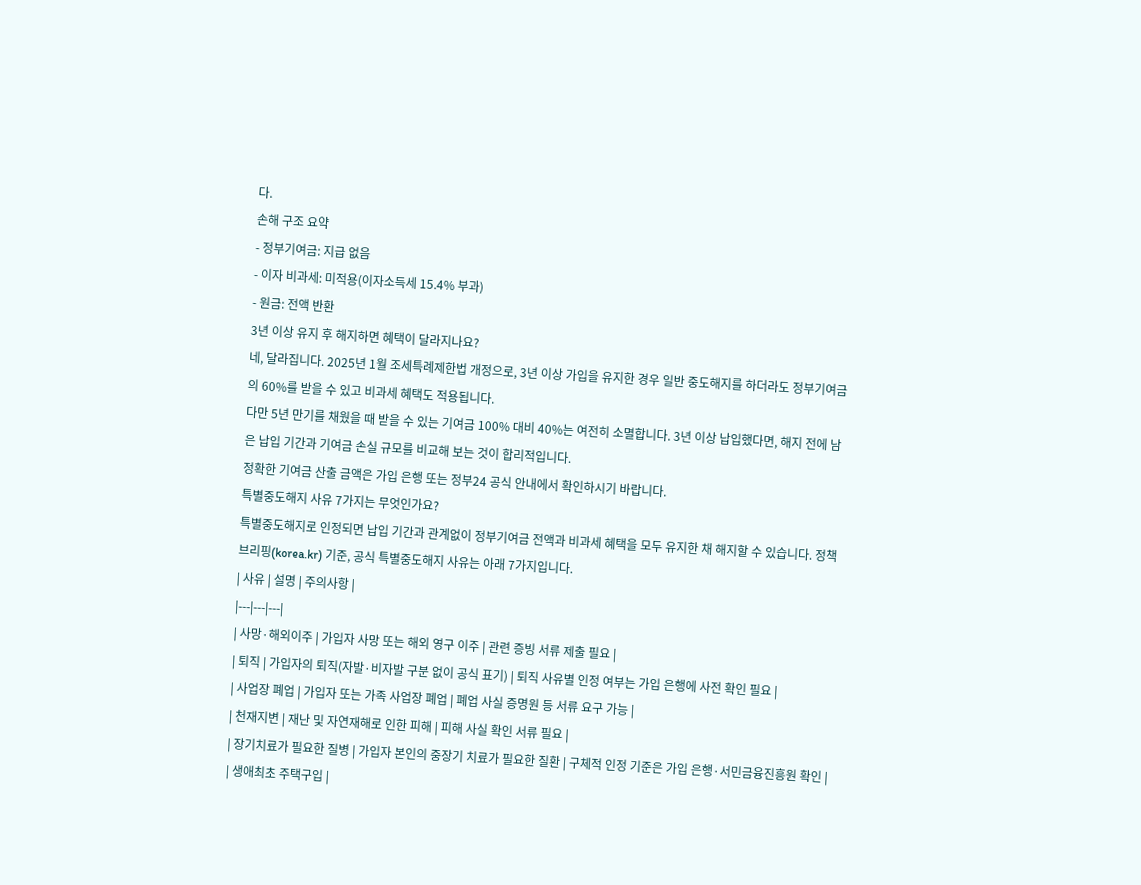다.
손해 구조 요약
- 정부기여금: 지급 없음
- 이자 비과세: 미적용(이자소득세 15.4% 부과)
- 원금: 전액 반환
3년 이상 유지 후 해지하면 혜택이 달라지나요?
네, 달라집니다. 2025년 1월 조세특례제한법 개정으로, 3년 이상 가입을 유지한 경우 일반 중도해지를 하더라도 정부기여금의 60%를 받을 수 있고 비과세 혜택도 적용됩니다.
다만 5년 만기를 채웠을 때 받을 수 있는 기여금 100% 대비 40%는 여전히 소멸합니다. 3년 이상 납입했다면, 해지 전에 남은 납입 기간과 기여금 손실 규모를 비교해 보는 것이 합리적입니다.
정확한 기여금 산출 금액은 가입 은행 또는 정부24 공식 안내에서 확인하시기 바랍니다.
특별중도해지 사유 7가지는 무엇인가요?
특별중도해지로 인정되면 납입 기간과 관계없이 정부기여금 전액과 비과세 혜택을 모두 유지한 채 해지할 수 있습니다. 정책브리핑(korea.kr) 기준, 공식 특별중도해지 사유는 아래 7가지입니다.
| 사유 | 설명 | 주의사항 |
|---|---|---|
| 사망·해외이주 | 가입자 사망 또는 해외 영구 이주 | 관련 증빙 서류 제출 필요 |
| 퇴직 | 가입자의 퇴직(자발·비자발 구분 없이 공식 표기) | 퇴직 사유별 인정 여부는 가입 은행에 사전 확인 필요 |
| 사업장 폐업 | 가입자 또는 가족 사업장 폐업 | 폐업 사실 증명원 등 서류 요구 가능 |
| 천재지변 | 재난 및 자연재해로 인한 피해 | 피해 사실 확인 서류 필요 |
| 장기치료가 필요한 질병 | 가입자 본인의 중장기 치료가 필요한 질환 | 구체적 인정 기준은 가입 은행·서민금융진흥원 확인 |
| 생애최초 주택구입 |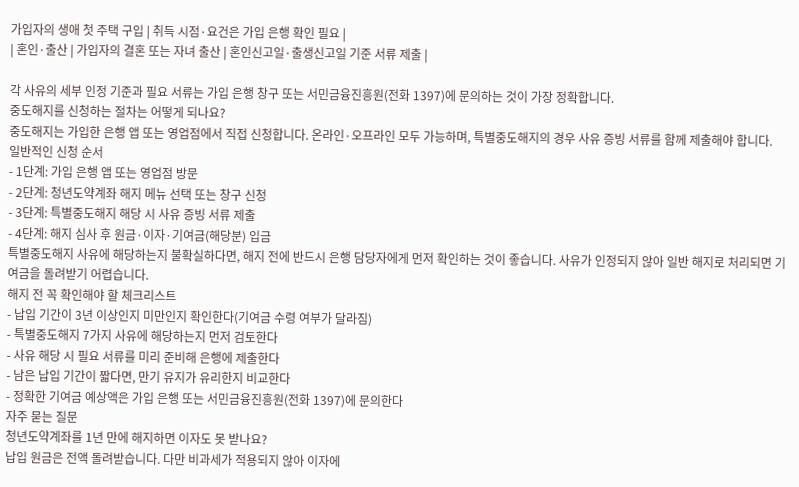가입자의 생애 첫 주택 구입 | 취득 시점·요건은 가입 은행 확인 필요 |
| 혼인·출산 | 가입자의 결혼 또는 자녀 출산 | 혼인신고일·출생신고일 기준 서류 제출 |

각 사유의 세부 인정 기준과 필요 서류는 가입 은행 창구 또는 서민금융진흥원(전화 1397)에 문의하는 것이 가장 정확합니다.
중도해지를 신청하는 절차는 어떻게 되나요?
중도해지는 가입한 은행 앱 또는 영업점에서 직접 신청합니다. 온라인·오프라인 모두 가능하며, 특별중도해지의 경우 사유 증빙 서류를 함께 제출해야 합니다.
일반적인 신청 순서
- 1단계: 가입 은행 앱 또는 영업점 방문
- 2단계: 청년도약계좌 해지 메뉴 선택 또는 창구 신청
- 3단계: 특별중도해지 해당 시 사유 증빙 서류 제출
- 4단계: 해지 심사 후 원금·이자·기여금(해당분) 입금
특별중도해지 사유에 해당하는지 불확실하다면, 해지 전에 반드시 은행 담당자에게 먼저 확인하는 것이 좋습니다. 사유가 인정되지 않아 일반 해지로 처리되면 기여금을 돌려받기 어렵습니다.
해지 전 꼭 확인해야 할 체크리스트
- 납입 기간이 3년 이상인지 미만인지 확인한다(기여금 수령 여부가 달라짐)
- 특별중도해지 7가지 사유에 해당하는지 먼저 검토한다
- 사유 해당 시 필요 서류를 미리 준비해 은행에 제출한다
- 남은 납입 기간이 짧다면, 만기 유지가 유리한지 비교한다
- 정확한 기여금 예상액은 가입 은행 또는 서민금융진흥원(전화 1397)에 문의한다
자주 묻는 질문
청년도약계좌를 1년 만에 해지하면 이자도 못 받나요?
납입 원금은 전액 돌려받습니다. 다만 비과세가 적용되지 않아 이자에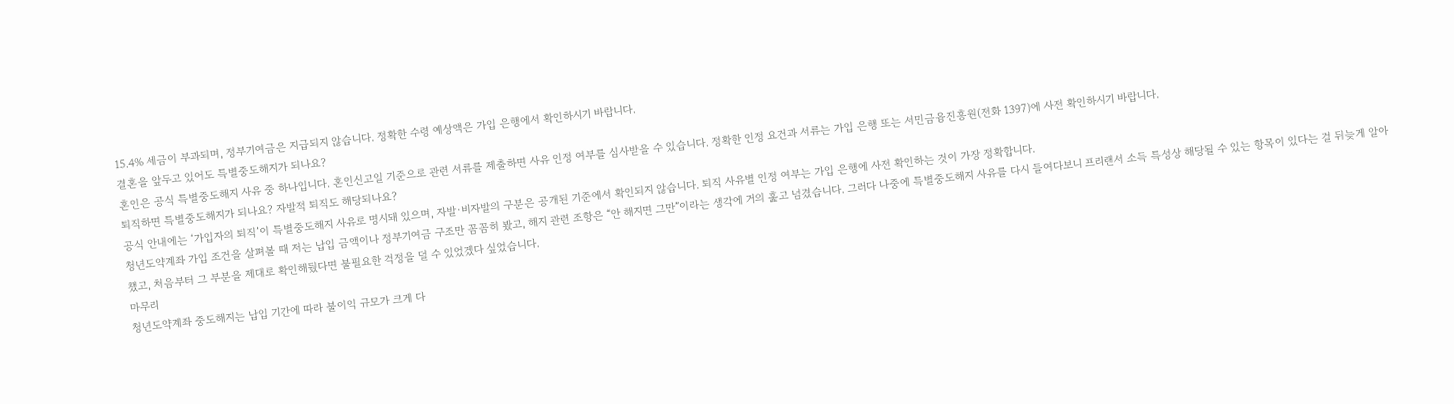15.4% 세금이 부과되며, 정부기여금은 지급되지 않습니다. 정확한 수령 예상액은 가입 은행에서 확인하시기 바랍니다.
결혼을 앞두고 있어도 특별중도해지가 되나요?
혼인은 공식 특별중도해지 사유 중 하나입니다. 혼인신고일 기준으로 관련 서류를 제출하면 사유 인정 여부를 심사받을 수 있습니다. 정확한 인정 요건과 서류는 가입 은행 또는 서민금융진흥원(전화 1397)에 사전 확인하시기 바랍니다.
퇴직하면 특별중도해지가 되나요? 자발적 퇴직도 해당되나요?
공식 안내에는 ‘가입자의 퇴직’이 특별중도해지 사유로 명시돼 있으며, 자발·비자발의 구분은 공개된 기준에서 확인되지 않습니다. 퇴직 사유별 인정 여부는 가입 은행에 사전 확인하는 것이 가장 정확합니다.
청년도약계좌 가입 조건을 살펴볼 때 저는 납입 금액이나 정부기여금 구조만 꼼꼼히 봤고, 해지 관련 조항은 “안 해지면 그만”이라는 생각에 거의 훑고 넘겼습니다. 그러다 나중에 특별중도해지 사유를 다시 들여다보니 프리랜서 소득 특성상 해당될 수 있는 항목이 있다는 걸 뒤늦게 알아챘고, 처음부터 그 부분을 제대로 확인해뒀다면 불필요한 걱정을 덜 수 있었겠다 싶었습니다.
마무리
청년도약계좌 중도해지는 납입 기간에 따라 불이익 규모가 크게 다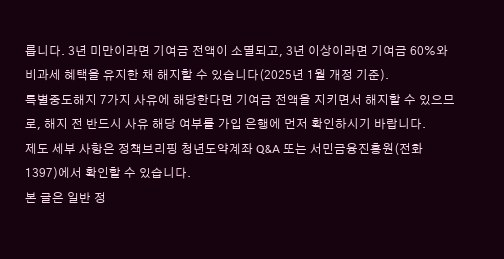릅니다. 3년 미만이라면 기여금 전액이 소멸되고, 3년 이상이라면 기여금 60%와 비과세 혜택을 유지한 채 해지할 수 있습니다(2025년 1월 개정 기준).
특별중도해지 7가지 사유에 해당한다면 기여금 전액을 지키면서 해지할 수 있으므로, 해지 전 반드시 사유 해당 여부를 가입 은행에 먼저 확인하시기 바랍니다.
제도 세부 사항은 정책브리핑 청년도약계좌 Q&A 또는 서민금융진흥원(전화 1397)에서 확인할 수 있습니다.
본 글은 일반 정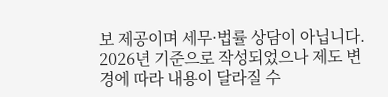보 제공이며 세무·법률 상담이 아닙니다. 2026년 기준으로 작성되었으나 제도 변경에 따라 내용이 달라질 수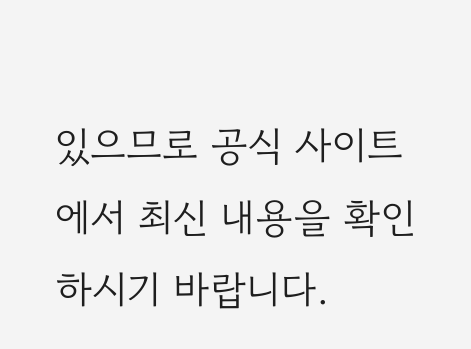있으므로 공식 사이트에서 최신 내용을 확인하시기 바랍니다.